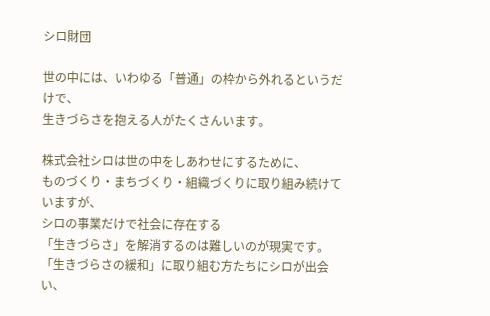シロ財団

世の中には、いわゆる「普通」の枠から外れるというだけで、
生きづらさを抱える人がたくさんいます。

株式会社シロは世の中をしあわせにするために、
ものづくり・まちづくり・組織づくりに取り組み続けて
いますが、
シロの事業だけで社会に存在する
「生きづらさ」を解消するのは難しいのが現実です。
「生きづらさの緩和」に取り組む方たちにシロが出会い、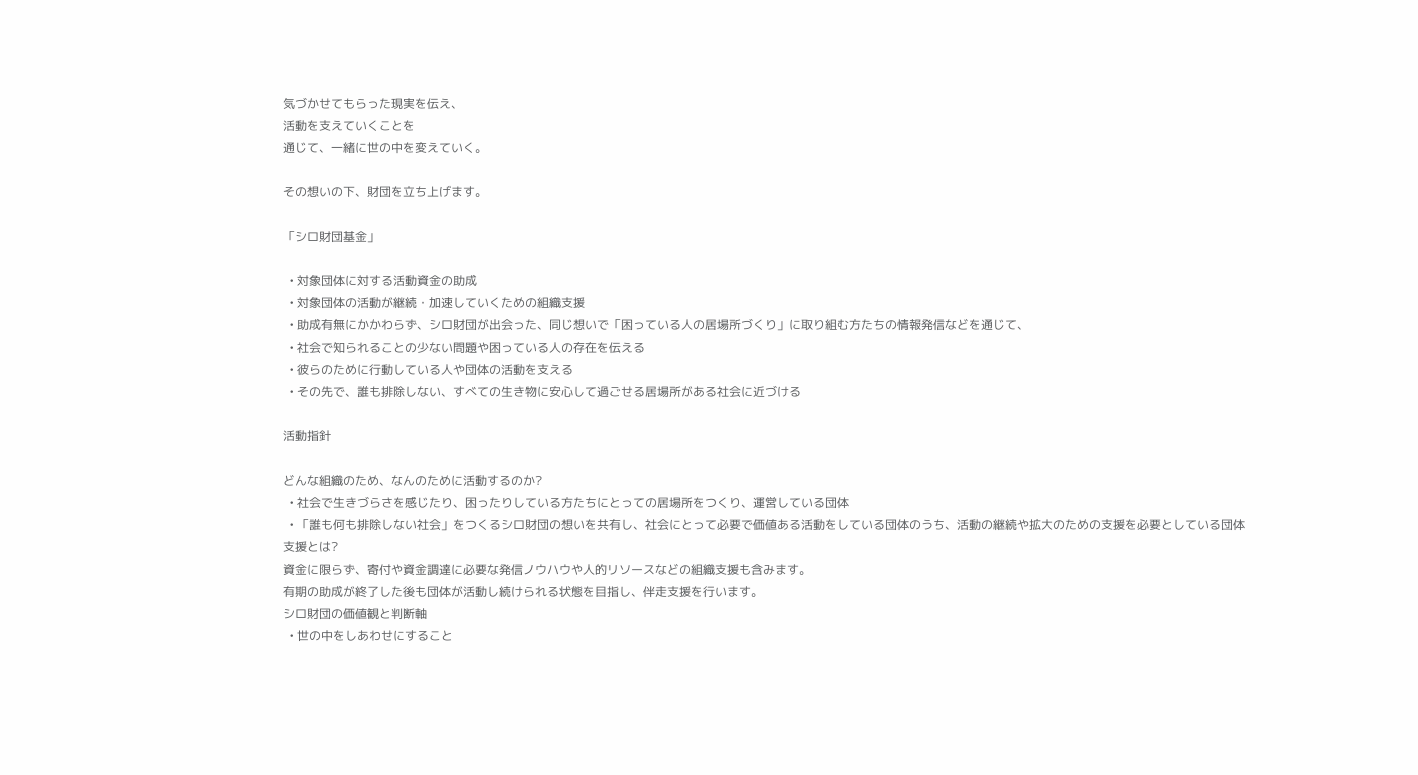気づかせてもらった現実を伝え、
活動を支えていくことを
通じて、一緒に世の中を変えていく。

その想いの下、財団を立ち上げます。

「シロ財団基金」

  • 対象団体に対する活動資金の助成
  • 対象団体の活動が継続・加速していくための組織支援
  • 助成有無にかかわらず、シロ財団が出会った、同じ想いで「困っている人の居場所づくり」に取り組む方たちの情報発信などを通じて、
  • 社会で知られることの少ない問題や困っている人の存在を伝える
  • 彼らのために行動している人や団体の活動を支える
  • その先で、誰も排除しない、すべての生き物に安心して過ごせる居場所がある社会に近づける

活動指針

どんな組織のため、なんのために活動するのか?
  • 社会で生きづらさを感じたり、困ったりしている方たちにとっての居場所をつくり、運営している団体
  • 「誰も何も排除しない社会」をつくるシロ財団の想いを共有し、社会にとって必要で価値ある活動をしている団体のうち、活動の継続や拡大のための支援を必要としている団体
支援とは?
資金に限らず、寄付や資金調達に必要な発信ノウハウや人的リソースなどの組織支援も含みます。
有期の助成が終了した後も団体が活動し続けられる状態を目指し、伴走支援を行います。
シロ財団の価値観と判断軸
  • 世の中をしあわせにすること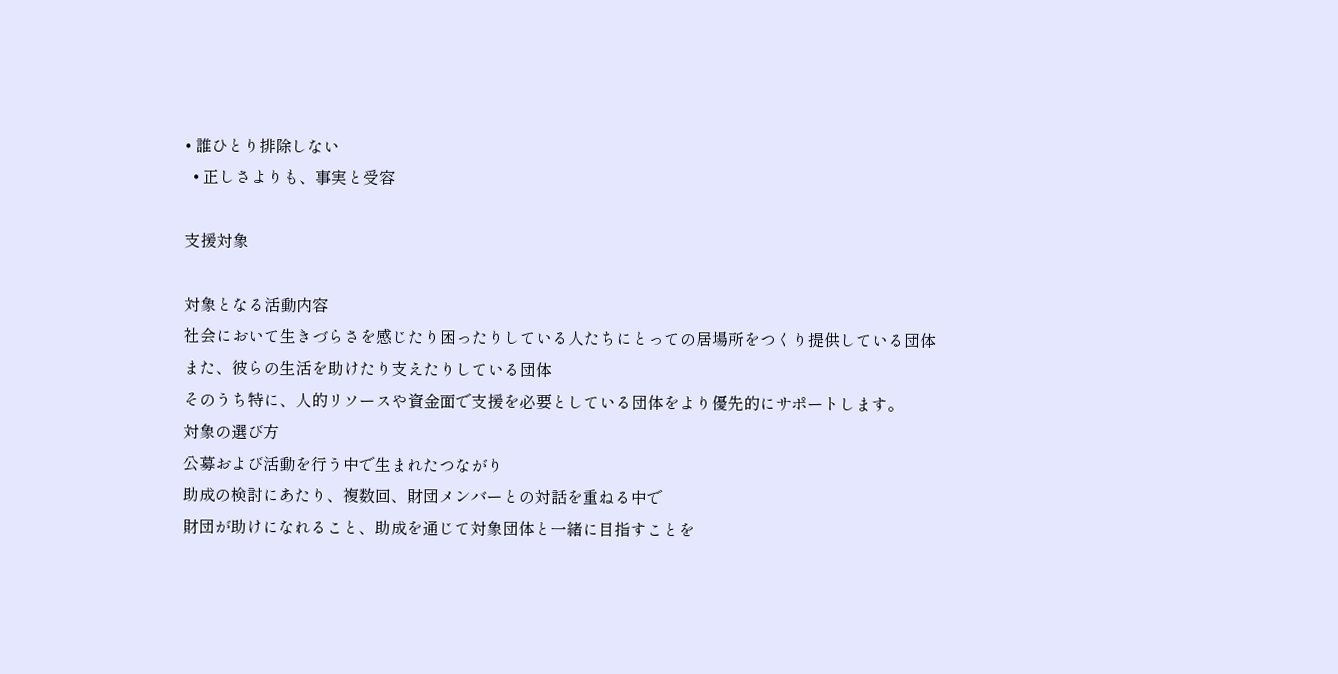• 誰ひとり排除しない
  • 正しさよりも、事実と受容

支援対象

対象となる活動内容
社会において生きづらさを感じたり困ったりしている人たちにとっての居場所をつくり提供している団体
また、彼らの生活を助けたり支えたりしている団体
そのうち特に、人的リソースや資金面で支援を必要としている団体をより優先的にサポートします。
対象の選び方
公募および活動を行う中で生まれたつながり
助成の検討にあたり、複数回、財団メンバーとの対話を重ねる中で
財団が助けになれること、助成を通じて対象団体と一緒に目指すことを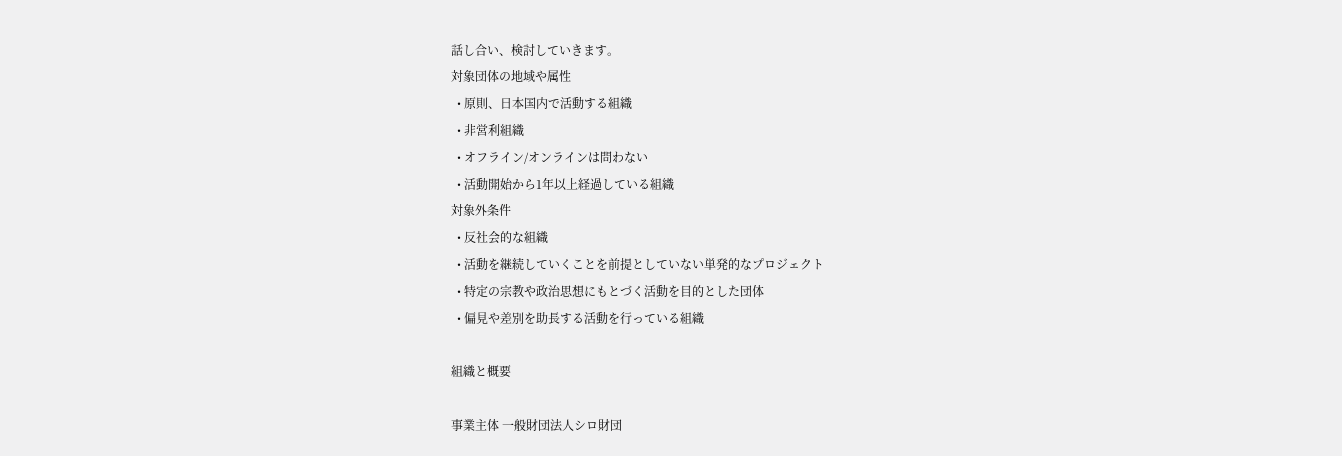話し合い、検討していきます。
対象団体の地域や属性
  • 原則、日本国内で活動する組織
  • 非営利組織
  • オフライン/オンラインは問わない
  • 活動開始から1年以上経過している組織
対象外条件
  • 反社会的な組織
  • 活動を継続していくことを前提としていない単発的なプロジェクト
  • 特定の宗教や政治思想にもとづく活動を目的とした団体
  • 偏見や差別を助長する活動を行っている組織

組織と概要

事業主体 一般財団法人シロ財団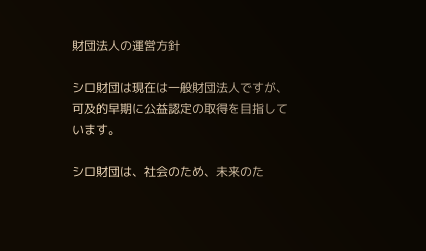財団法人の運営方針

シロ財団は現在は一般財団法人ですが、可及的早期に公益認定の取得を目指しています。

シロ財団は、社会のため、未来のた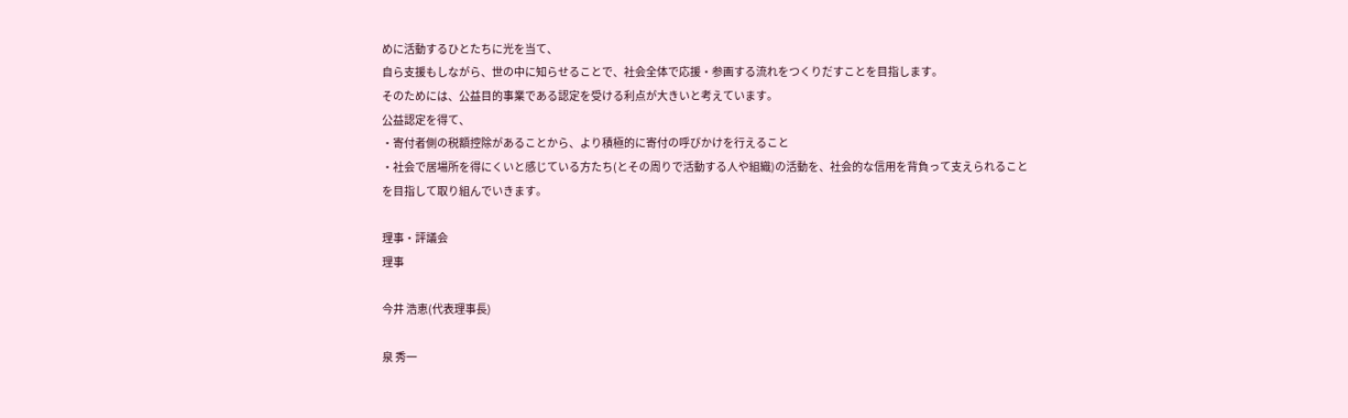めに活動するひとたちに光を当て、
自ら支援もしながら、世の中に知らせることで、社会全体で応援・参画する流れをつくりだすことを目指します。
そのためには、公益目的事業である認定を受ける利点が大きいと考えています。
公益認定を得て、
・寄付者側の税額控除があることから、より積極的に寄付の呼びかけを行えること
・社会で居場所を得にくいと感じている方たち(とその周りで活動する人や組織)の活動を、社会的な信用を背負って支えられること
を目指して取り組んでいきます。

理事・評議会
理事

今井 浩恵(代表理事長)

泉 秀一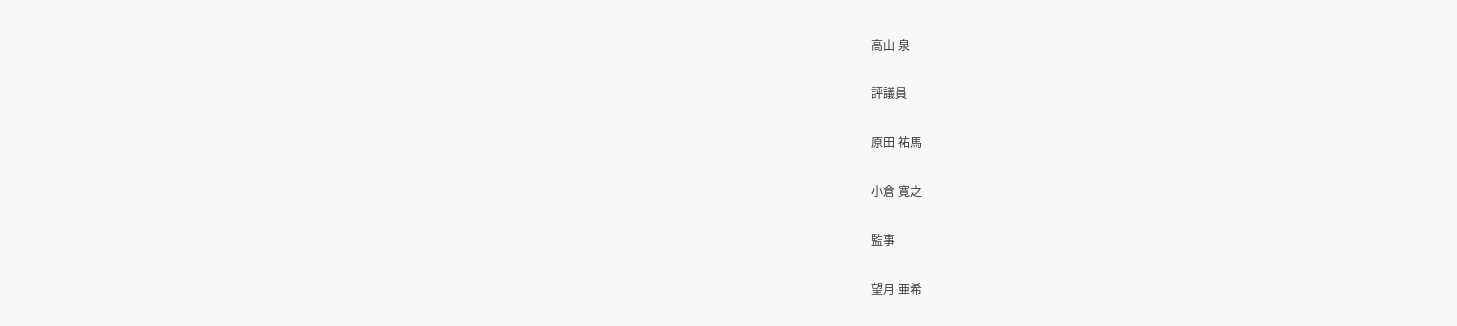高山 泉

評議員

原田 祐馬

小倉 寛之

監事

望月 亜希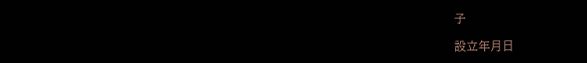子

設立年月日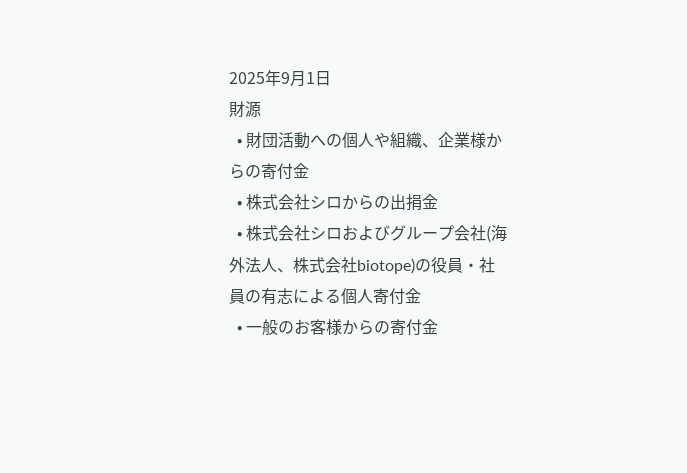2025年9月1日
財源
  • 財団活動への個人や組織、企業様からの寄付金
  • 株式会社シロからの出捐金
  • 株式会社シロおよびグループ会社(海外法人、株式会社biotope)の役員・社員の有志による個人寄付金
  • 一般のお客様からの寄付金